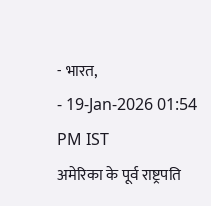- भारत,
- 19-Jan-2026 01:54 PM IST
अमेरिका के पूर्व राष्ट्रपति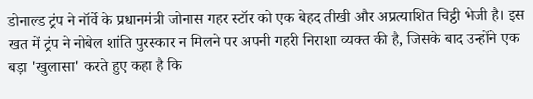डोनाल्ड ट्रंप ने नॉर्वे के प्रधानमंत्री जोनास गहर स्टॉर को एक बेहद तीखी और अप्रत्याशित चिट्ठी भेजी है। इस खत में ट्रंप ने नोबेल शांति पुरस्कार न मिलने पर अपनी गहरी निराशा व्यक्त की है, जिसके बाद उन्होंने एक बड़ा 'खुलासा' करते हुए कहा है कि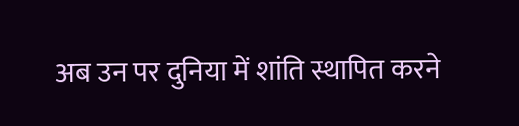अब उन पर दुनिया में शांति स्थापित करने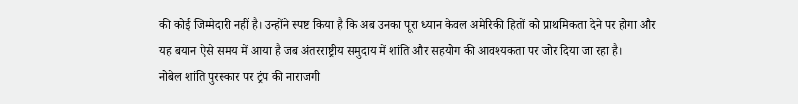की कोई जिम्मेदारी नहीं है। उन्होंने स्पष्ट किया है कि अब उनका पूरा ध्यान केवल अमेरिकी हितों को प्राथमिकता देने पर होगा और यह बयान ऐसे समय में आया है जब अंतरराष्ट्रीय समुदाय में शांति और सहयोग की आवश्यकता पर जोर दिया जा रहा है।
नोबेल शांति पुरस्कार पर ट्रंप की नाराजगी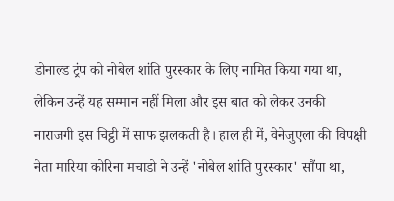डोनाल्ड ट्रंप को नोबेल शांति पुरस्कार के लिए नामित किया गया था, लेकिन उन्हें यह सम्मान नहीं मिला और इस बात को लेकर उनकी नाराजगी इस चिट्ठी में साफ झलकती है। हाल ही में, वेनेजुएला की विपक्षी नेता मारिया कोरिना मचाडो ने उन्हें 'नोबेल शांति पुरस्कार' सौंपा था,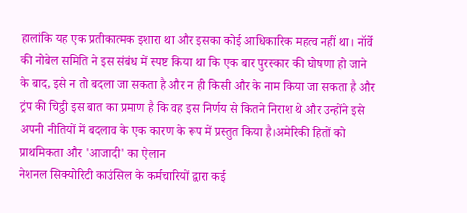हालांकि यह एक प्रतीकात्मक इशारा था और इसका कोई आधिकारिक महत्व नहीं था। नॉर्वे की नोबेल समिति ने इस संबंध में स्पष्ट किया था कि एक बार पुरस्कार की घोषणा हो जाने के बाद, इसे न तो बदला जा सकता है और न ही किसी और के नाम किया जा सकता है और ट्रंप की चिट्ठी इस बात का प्रमाण है कि वह इस निर्णय से कितने निराश थे और उन्होंने इसे अपनी नीतियों में बदलाव के एक कारण के रूप में प्रस्तुत किया है।अमेरिकी हितों को प्राथमिकता और 'आजादी' का ऐलान
नेशनल सिक्योरिटी काउंसिल के कर्मचारियों द्वारा कई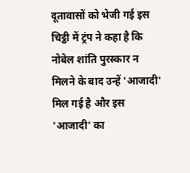दूतावासों को भेजी गई इस चिट्ठी में ट्रंप ने कहा है कि नोबेल शांति पुरस्कार न मिलने के बाद उन्हें 'आजादी' मिल गई है और इस 'आजादी' का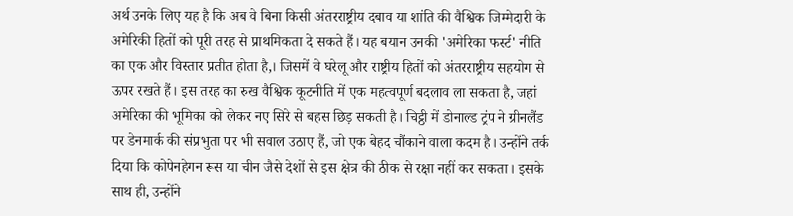अर्थ उनके लिए यह है कि अब वे बिना किसी अंतरराष्ट्रीय दबाव या शांति की वैश्विक जिम्मेदारी के अमेरिकी हितों को पूरी तरह से प्राथमिकता दे सकते हैं। यह बयान उनकी 'अमेरिका फर्स्ट' नीति का एक और विस्तार प्रतीत होता है,। जिसमें वे घरेलू और राष्ट्रीय हितों को अंतरराष्ट्रीय सहयोग से ऊपर रखते हैं। इस तरह का रुख वैश्विक कूटनीति में एक महत्वपूर्ण बदलाव ला सकता है, जहां अमेरिका की भूमिका को लेकर नए सिरे से बहस छिड़ सकती है। चिट्ठी में डोनाल्ड ट्रंप ने ग्रीनलैंड पर डेनमार्क की संप्रभुता पर भी सवाल उठाए हैं, जो एक बेहद चौंकाने वाला कदम है। उन्होंने तर्क दिया कि कोपेनहेगन रूस या चीन जैसे देशों से इस क्षेत्र की ठीक से रक्षा नहीं कर सकता। इसके साथ ही, उन्होंने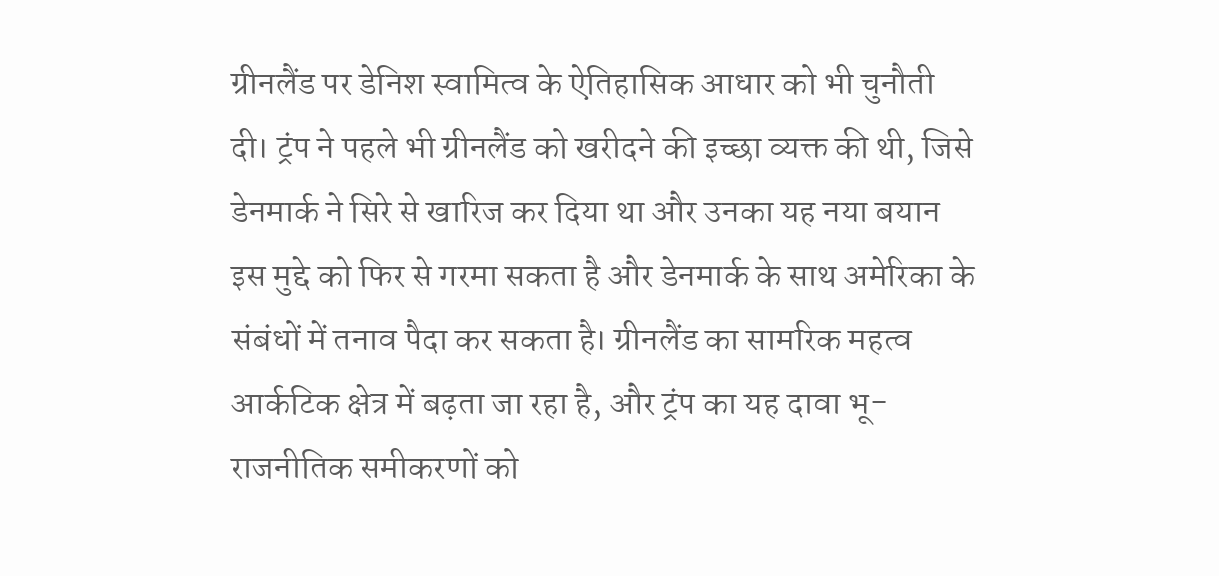ग्रीनलैंड पर डेनिश स्वामित्व के ऐतिहासिक आधार को भी चुनौती दी। ट्रंप ने पहले भी ग्रीनलैंड को खरीदने की इच्छा व्यक्त की थी, जिसे डेनमार्क ने सिरे से खारिज कर दिया था और उनका यह नया बयान इस मुद्दे को फिर से गरमा सकता है और डेनमार्क के साथ अमेरिका के संबंधों में तनाव पैदा कर सकता है। ग्रीनलैंड का सामरिक महत्व आर्कटिक क्षेत्र में बढ़ता जा रहा है, और ट्रंप का यह दावा भू-राजनीतिक समीकरणों को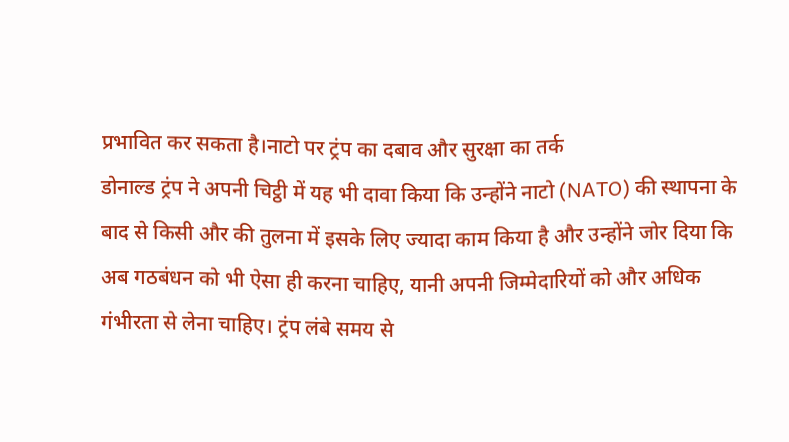प्रभावित कर सकता है।नाटो पर ट्रंप का दबाव और सुरक्षा का तर्क
डोनाल्ड ट्रंप ने अपनी चिट्ठी में यह भी दावा किया कि उन्होंने नाटो (NATO) की स्थापना के बाद से किसी और की तुलना में इसके लिए ज्यादा काम किया है और उन्होंने जोर दिया कि अब गठबंधन को भी ऐसा ही करना चाहिए, यानी अपनी जिम्मेदारियों को और अधिक गंभीरता से लेना चाहिए। ट्रंप लंबे समय से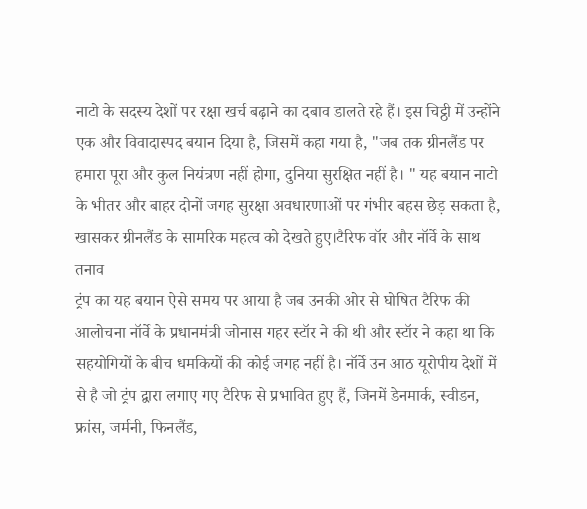नाटो के सदस्य देशों पर रक्षा खर्च बढ़ाने का दबाव डालते रहे हैं। इस चिट्ठी में उन्होंने एक और विवादास्पद बयान दिया है, जिसमें कहा गया है, "जब तक ग्रीनलैंड पर हमारा पूरा और कुल नियंत्रण नहीं होगा, दुनिया सुरक्षित नहीं है। " यह बयान नाटो के भीतर और बाहर दोनों जगह सुरक्षा अवधारणाओं पर गंभीर बहस छेड़ सकता है, खासकर ग्रीनलैंड के सामरिक महत्व को देखते हुए।टैरिफ वॉर और नॉर्वे के साथ तनाव
ट्रंप का यह बयान ऐसे समय पर आया है जब उनकी ओर से घोषित टैरिफ की आलोचना नॉर्वे के प्रधानमंत्री जोनास गहर स्टॉर ने की थी और स्टॉर ने कहा था कि सहयोगियों के बीच धमकियों की कोई जगह नहीं है। नॉर्वे उन आठ यूरोपीय देशों में से है जो ट्रंप द्वारा लगाए गए टैरिफ से प्रभावित हुए हैं, जिनमें डेनमार्क, स्वीडन, फ्रांस, जर्मनी, फिनलैंड,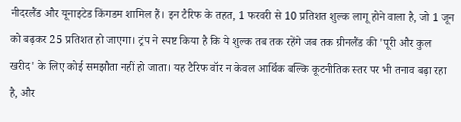नीदरलैंड और यूनाइटेड किंगडम शामिल हैं। इन टैरिफ के तहत, 1 फरवरी से 10 प्रतिशत शुल्क लागू होने वाला है, जो 1 जून को बढ़कर 25 प्रतिशत हो जाएगा। ट्रंप ने स्पष्ट किया है कि ये शुल्क तब तक रहेंगे जब तक ग्रीनलैंड की 'पूरी और कुल खरीद' के लिए कोई समझौता नहीं हो जाता। यह टैरिफ वॉर न केवल आर्थिक बल्कि कूटनीतिक स्तर पर भी तनाव बढ़ा रहा है, और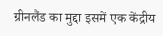ग्रीनलैंड का मुद्दा इसमें एक केंद्रीय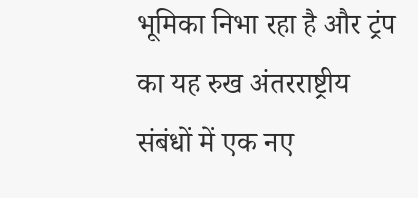भूमिका निभा रहा है और ट्रंप का यह रुख अंतरराष्ट्रीय संबंधों में एक नए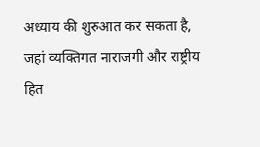अध्याय की शुरुआत कर सकता है, जहां व्यक्तिगत नाराजगी और राष्ट्रीय हित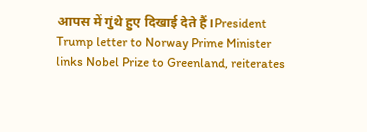आपस में गुंथे हुए दिखाई देते हैं।President Trump letter to Norway Prime Minister links Nobel Prize to Greenland, reiterates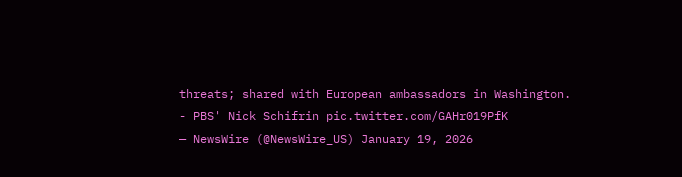threats; shared with European ambassadors in Washington. - PBS' Nick Schifrin pic.twitter.com/GAHr019PfK
— NewsWire (@NewsWire_US) January 19, 2026